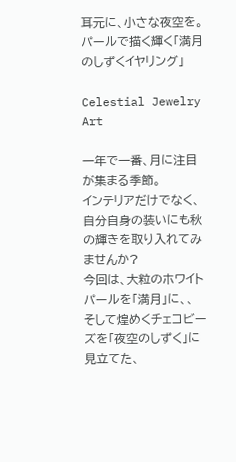耳元に、小さな夜空を。パールで描く輝く「満月のしずくイヤリング」

Celestial Jewelry Art

一年で一番、月に注目が集まる季節。
インテリアだけでなく、自分自身の装いにも秋の輝きを取り入れてみませんか?
今回は、大粒のホワイトパールを「満月」に、、
そして煌めくチェコビーズを「夜空のしずく」に見立てた、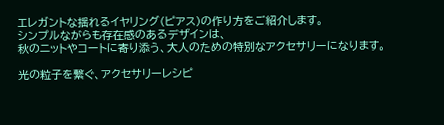エレガントな揺れるイヤリング(ピアス)の作り方をご紹介します。
シンプルながらも存在感のあるデザインは、
秋のニットやコートに寄り添う、大人のための特別なアクセサリーになります。

光の粒子を繋ぐ、アクセサリーレシピ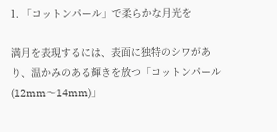1. 「コットンパール」で柔らかな月光を

満月を表現するには、表面に独特のシワがあり、温かみのある輝きを放つ「コットンパール(12mm〜14mm)」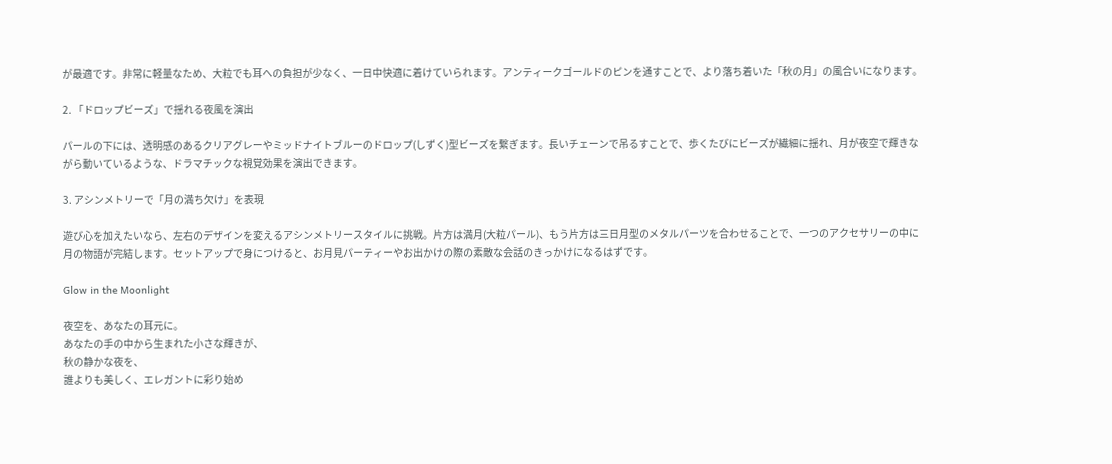が最適です。非常に軽量なため、大粒でも耳への負担が少なく、一日中快適に着けていられます。アンティークゴールドのピンを通すことで、より落ち着いた「秋の月」の風合いになります。

2. 「ドロップビーズ」で揺れる夜風を演出

パールの下には、透明感のあるクリアグレーやミッドナイトブルーのドロップ(しずく)型ビーズを繋ぎます。長いチェーンで吊るすことで、歩くたびにビーズが繊細に揺れ、月が夜空で輝きながら動いているような、ドラマチックな視覚効果を演出できます。

3. アシンメトリーで「月の満ち欠け」を表現

遊び心を加えたいなら、左右のデザインを変えるアシンメトリースタイルに挑戦。片方は満月(大粒パール)、もう片方は三日月型のメタルパーツを合わせることで、一つのアクセサリーの中に月の物語が完結します。セットアップで身につけると、お月見パーティーやお出かけの際の素敵な会話のきっかけになるはずです。

Glow in the Moonlight

夜空を、あなたの耳元に。
あなたの手の中から生まれた小さな輝きが、
秋の静かな夜を、
誰よりも美しく、エレガントに彩り始め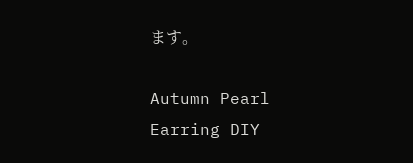ます。

Autumn Pearl Earring DIY